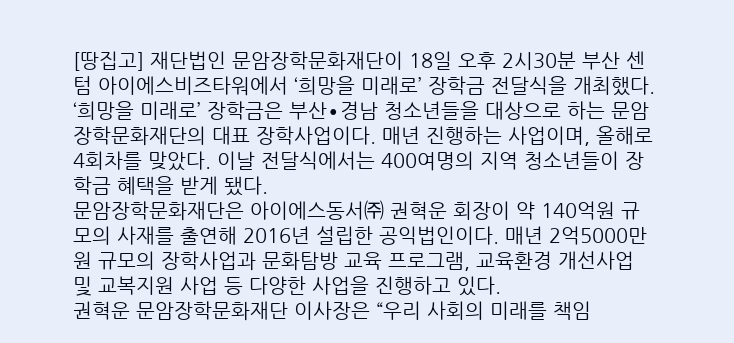[땅집고] 재단법인 문암장학문화재단이 18일 오후 2시30분 부산 센텀 아이에스비즈타워에서 ‘희망을 미래로’ 장학금 전달식을 개최했다.
‘희망을 미래로’ 장학금은 부산∙경남 청소년들을 대상으로 하는 문암장학문화재단의 대표 장학사업이다. 매년 진행하는 사업이며, 올해로 4회차를 맞았다. 이날 전달식에서는 400여명의 지역 청소년들이 장학금 혜택을 받게 됐다.
문암장학문화재단은 아이에스동서㈜ 권혁운 회장이 약 140억원 규모의 사재를 출연해 2016년 설립한 공익법인이다. 매년 2억5000만원 규모의 장학사업과 문화탐방 교육 프로그램, 교육환경 개선사업 및 교복지원 사업 등 다양한 사업을 진행하고 있다.
권혁운 문암장학문화재단 이사장은 “우리 사회의 미래를 책임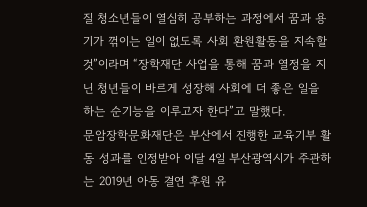질 청소년들이 열심히 공부하는 과정에서 꿈과 용기가 꺾이는 일이 없도록 사회 환원활동을 지속할 것”이라며 “장학재단 사업을 통해 꿈과 열정을 지닌 청년들이 바르게 성장해 사회에 더 좋은 일을 하는 순기능을 이루고자 한다”고 말했다.
문암장학문화재단은 부산에서 진행한 교육기부 활동 성과를 인정받아 이달 4일 부산광역시가 주관하는 2019년 아동 결연 후원 유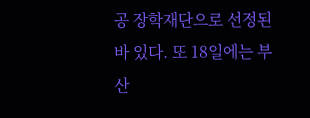공 장학재단으로 선정된 바 있다. 또 18일에는 부산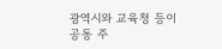광역시와 교육청 등이 공동 주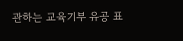관하는 교육기부 유공 표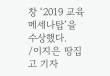창 ‘2019 교육메세나탑’을 수상했다.
/이지은 땅집고 기자